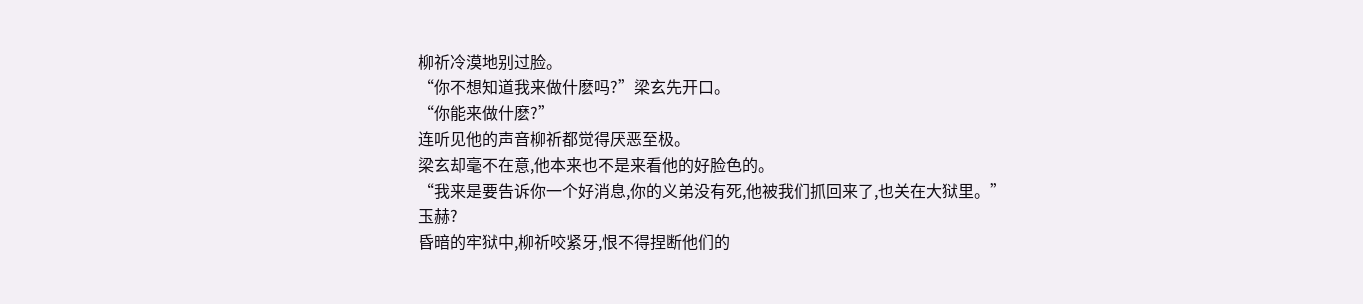柳祈冷漠地别过脸。
“你不想知道我来做什麽吗?”梁玄先开口。
“你能来做什麽?”
连听见他的声音柳祈都觉得厌恶至极。
梁玄却毫不在意,他本来也不是来看他的好脸色的。
“我来是要告诉你一个好消息,你的义弟没有死,他被我们抓回来了,也关在大狱里。”
玉赫?
昏暗的牢狱中,柳祈咬紧牙,恨不得捏断他们的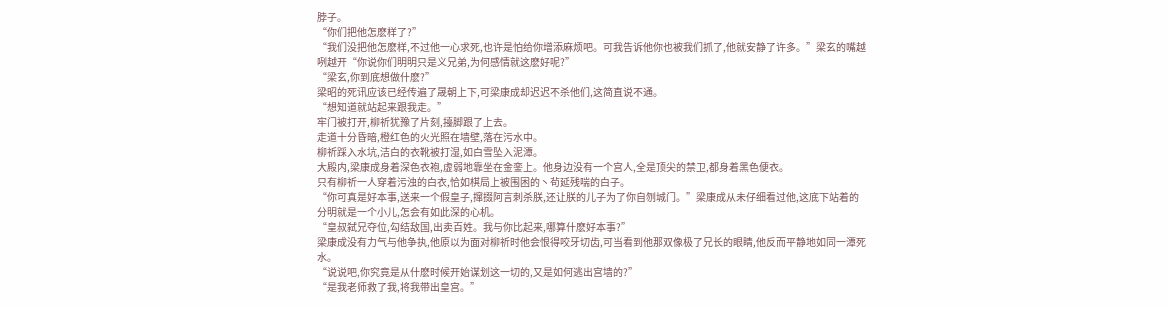脖子。
“你们把他怎麽样了?”
“我们没把他怎麽样,不过他一心求死,也许是怕给你增添麻烦吧。可我告诉他你也被我们抓了,他就安静了许多。”梁玄的嘴越咧越开“你说你们明明只是义兄弟,为何感情就这麽好呢?”
“梁玄,你到底想做什麽?”
梁昭的死讯应该已经传遍了晟朝上下,可梁康成却迟迟不杀他们,这简直说不通。
“想知道就站起来跟我走。”
牢门被打开,柳祈犹豫了片刻,擡脚跟了上去。
走道十分昏暗,橙红色的火光照在墙壁,落在污水中。
柳祈踩入水坑,洁白的衣靴被打湿,如白雪坠入泥潭。
大殿内,梁康成身着深色衣袍,虚弱地靠坐在金銮上。他身边没有一个宫人,全是顶尖的禁卫,都身着黑色便衣。
只有柳祈一人穿着污浊的白衣,恰如棋局上被围困的丶茍延残喘的白子。
“你可真是好本事,送来一个假皇子,撺掇阿言刺杀朕,还让朕的儿子为了你自刎城门。”梁康成从未仔细看过他,这底下站着的分明就是一个小儿,怎会有如此深的心机。
“皇叔弑兄夺位,勾结敌国,出卖百姓。我与你比起来,哪算什麽好本事?”
梁康成没有力气与他争执,他原以为面对柳祈时他会恨得咬牙切齿,可当看到他那双像极了兄长的眼睛,他反而平静地如同一潭死水。
“说说吧,你究竟是从什麽时候开始谋划这一切的,又是如何逃出宫墙的?”
“是我老师救了我,将我带出皇宫。”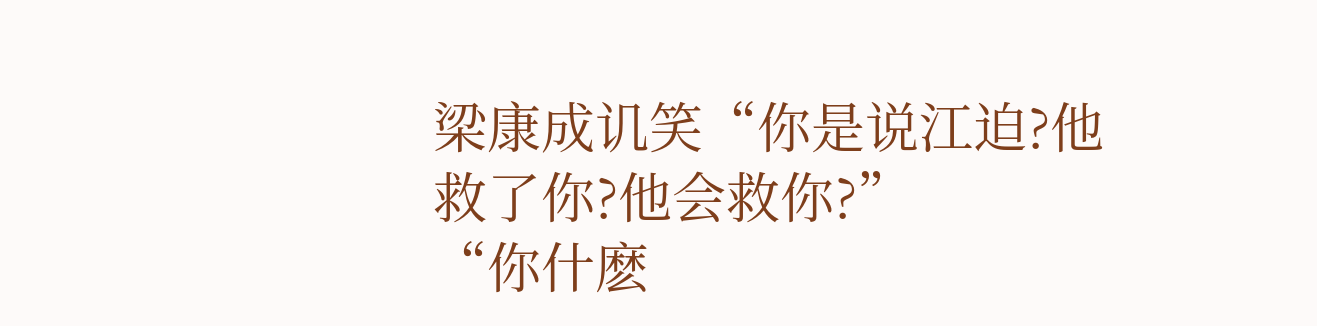梁康成讥笑“你是说江迫?他救了你?他会救你?”
“你什麽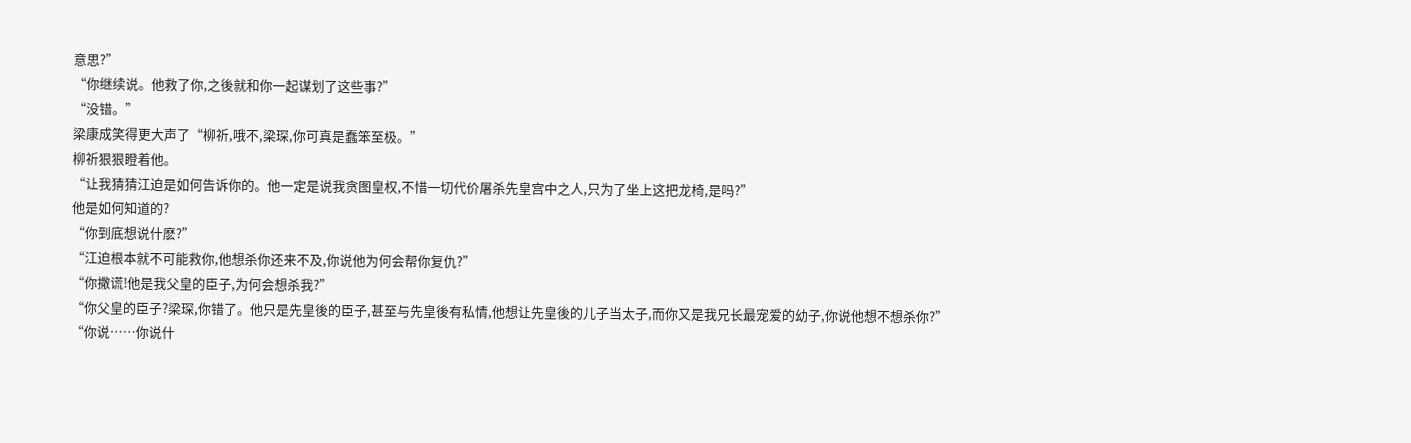意思?”
“你继续说。他救了你,之後就和你一起谋划了这些事?”
“没错。”
梁康成笑得更大声了“柳祈,哦不,梁琛,你可真是蠢笨至极。”
柳祈狠狠瞪着他。
“让我猜猜江迫是如何告诉你的。他一定是说我贪图皇权,不惜一切代价屠杀先皇宫中之人,只为了坐上这把龙椅,是吗?”
他是如何知道的?
“你到底想说什麽?”
“江迫根本就不可能救你,他想杀你还来不及,你说他为何会帮你复仇?”
“你撒谎!他是我父皇的臣子,为何会想杀我?”
“你父皇的臣子?梁琛,你错了。他只是先皇後的臣子,甚至与先皇後有私情,他想让先皇後的儿子当太子,而你又是我兄长最宠爱的幼子,你说他想不想杀你?”
“你说……你说什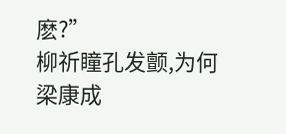麽?”
柳祈瞳孔发颤,为何梁康成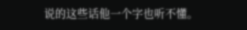说的这些话他一个字也听不懂。